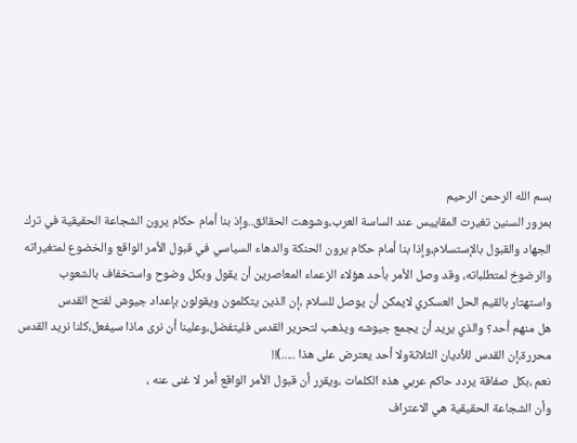بسم الله الرحمن الرحيم
بمرور السنين تغيرت المقاييس عند الساسة العرب،وشوهت الحقائق..وإذ بنا أمام حكام يرون الشجاعة الحقيقية في ترك
الجهاد والقبول بالإستسلام،وإذا بنا أمام حكام يرون الحنكة والدهاء السياسي في قبول الأمر الواقع والخضوع لمتغيراته
والرضوخ لمتطلباته، وقد وصل الأمر بأحد هؤلاء الزعماء المعاصرين أن يقول وبكل وضوح واستخفاف بالشعوب
واستهتار بالقيم الحل العسكري لايمكن أن يوصل للسلام ،إن الذين يتكلمون ويقولون بإعداد جيوش لفتح القدس
هل منهم أحد؟ والذي يريد أن يجمع جيوشه ويذهب لتحرير القدس فليتفضل،وعلينا أن نرى ماذا سيفعل،كلنا نريد القدس
محررة،إن القدس للأديان الثلاثةولا أحد يعترض على هذا .....)!!
نعم ،بكل صفاقة يردد حاكم عربي هذه الكلمات ،ويقرر أن قبول الأمر الواقع أمر لا غنى عنه ،
وأن الشجاعة الحقيقية هي الاعتراف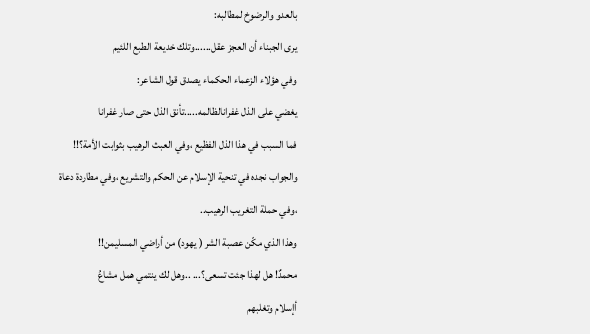بالعدو والرضوخ لمطالبه:
يرى الجبناء أن العجز عقل......وتلك خديعة الطبع اللئيم
وفي هؤلاء الزعماء الحكماء يصدق قول الشاعر:
يغضي على الذل غفرانالظالمه.....تأنق الذل حتى صار غفرانا
فما السبب في هذا الذل الفظيع ،وفي العبث الرهيب بثوابت الأمة؟!!
والجواب نجده في تنحية الإسلام عن الحكم والتشريع ،وفي مطاردة دعاة ،وفي حملة التغريب الرهيب..
وهذا الذي مكّن عصبة الشر ( يهود) من أراضي المسليمن!!
محمدٌ! هل لهذا جئت تسعى؟... ..وهل لك ينتمي همل مشاعُ
أإسلام وتغلبهم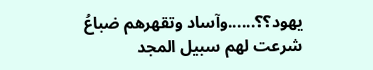يهود؟؟......وآساد وتقهرهم ضباعُ
شرعت لهم سبيل المجد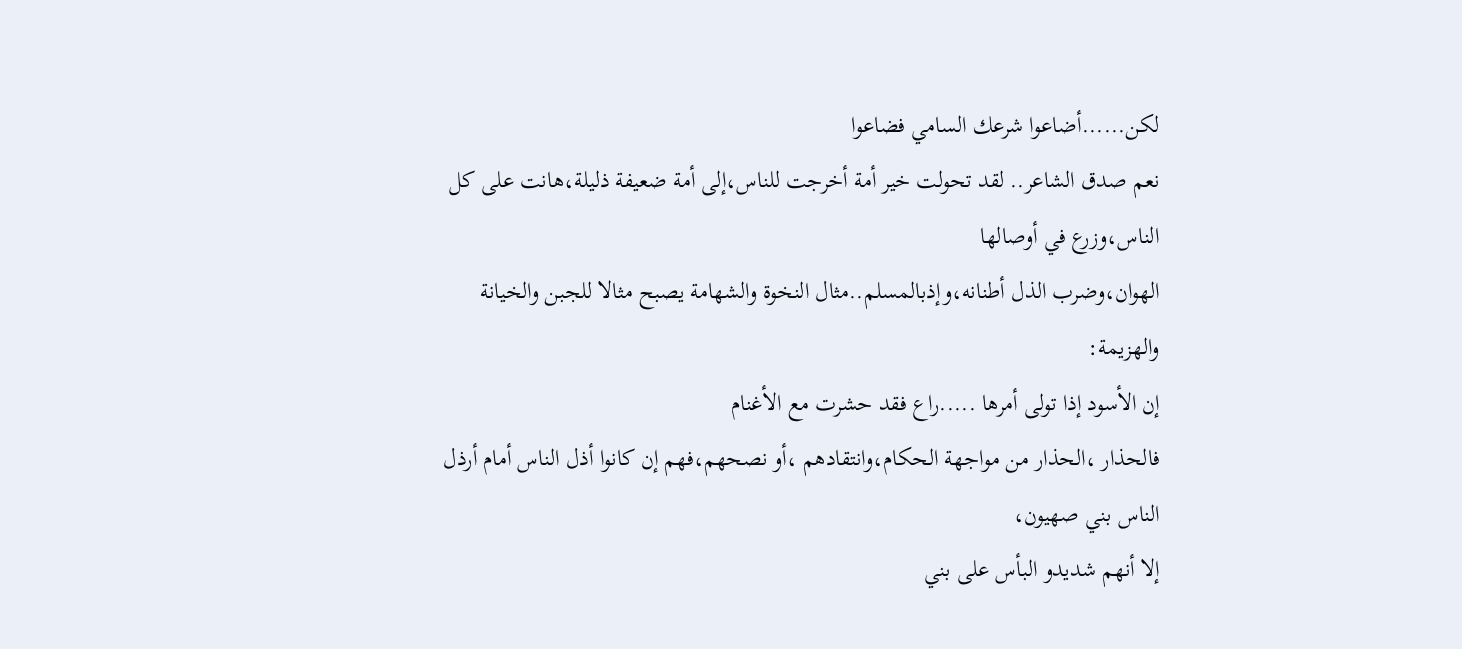لكن......أضاعوا شرعك السامي فضاعوا
نعم صدق الشاعر.. لقد تحولت خير أمة أخرجت للناس،إلى أمة ضعيفة ذليلة،هانت على كل الناس،وزرع في أوصالها
الهوان،وضرب الذل أطنانه،وإذبالمسلم..مثال النخوة والشهامة يصبح مثالا للجبن والخيانة والهزيمة:
إن الأسود إذا تولى أمرها .....راع فقد حشرت مع الأغنام
فالحذار ،الحذار من مواجهة الحكام،وانتقادهم ،أو نصحهم،فهم إن كانوا أذل الناس أمام أرذل الناس بني صهيون،
إلا أنهم شديدو البأس على بني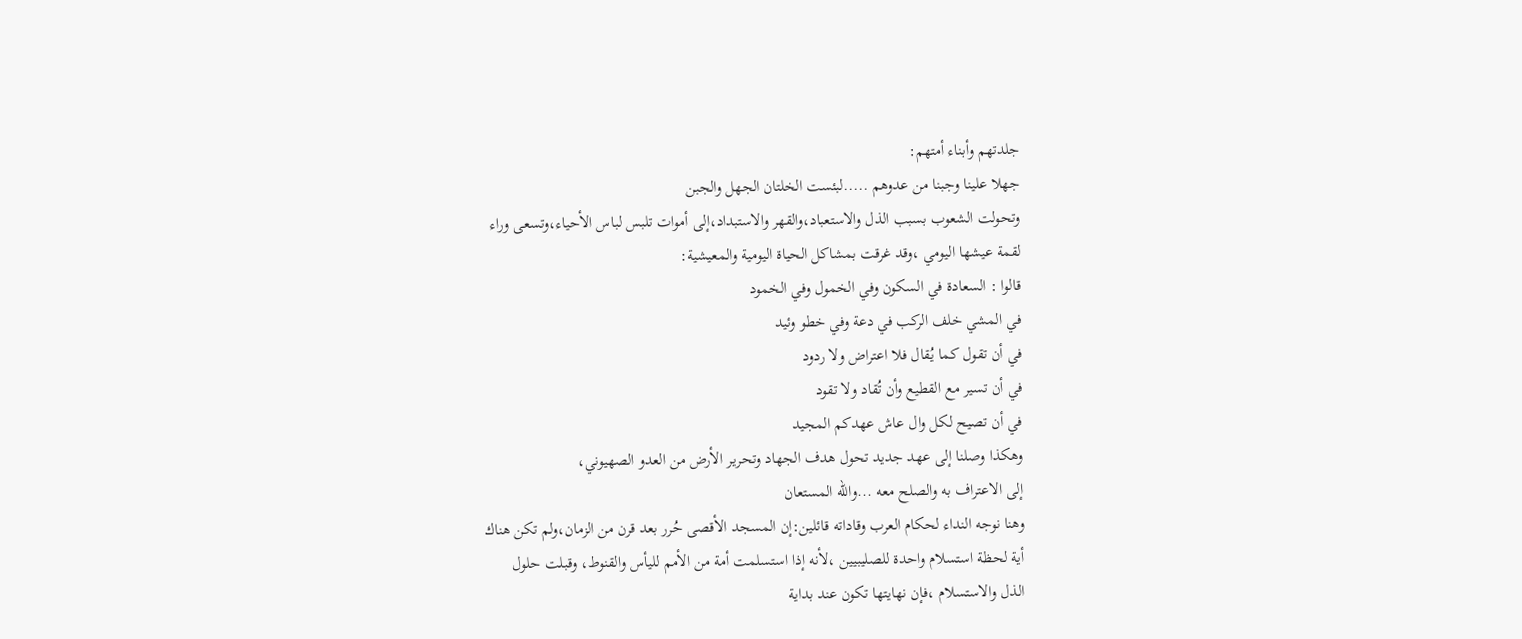جلدتهم وأبناء أمتهم:
جهلا علينا وجبنا من عدوهم .....لبئست الخلتان الجهل والجبن
وتحولت الشعوب بسبب الذل والاستعباد،والقهر والاستبداد،إلى أموات تلبس لباس الأحياء،وتسعى وراء
لقمة عيشها اليومي ،وقد غرقت بمشاكل الحياة اليومية والمعيشية:
قالوا : السعادة في السكون وفي الخمول وفي الخمود
في المشي خلف الركب في دعة وفي خطو وئيد
في أن تقول كما يُقال فلا اعتراض ولا ردود
في أن تسير مع القطيع وأن تُقاد ولا تقود
في أن تصيح لكل وال عاش عهدكم المجيد
وهكذا وصلنا إلى عهد جديد تحول هدف الجهاد وتحرير الأرض من العدو الصهيوني،
إلى الاعتراف به والصلح معه ...والله المستعان
وهنا نوجه النداء لحكام العرب وقاداته قائلين:إن المسجد الأقصى حُرر بعد قرن من الزمان،ولم تكن هناك
أية لحظة استسلام واحدة للصليبيين ،لأنه إذا استسلمت أمة من الأمم لليأس والقنوط، وقبلت حلول
الذل والاستسلام ،فإن نهايتها تكون عند بداية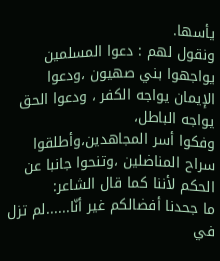يأسها.
ونقول لهم : دعوا المسلمين يواجهوا بني صهيون ،ودعوا الإيمان يواجه الكفر ، ودعوا الحق يواجه الباطل،
وفكوا أسر المجاهدين،وأطلقوا سراح المناضلين ،وتنحوا جانبا عن الحكم لأننا كما قال الشاعر:
ما جحدنا أفضالكم غير أنّا......لم تزل في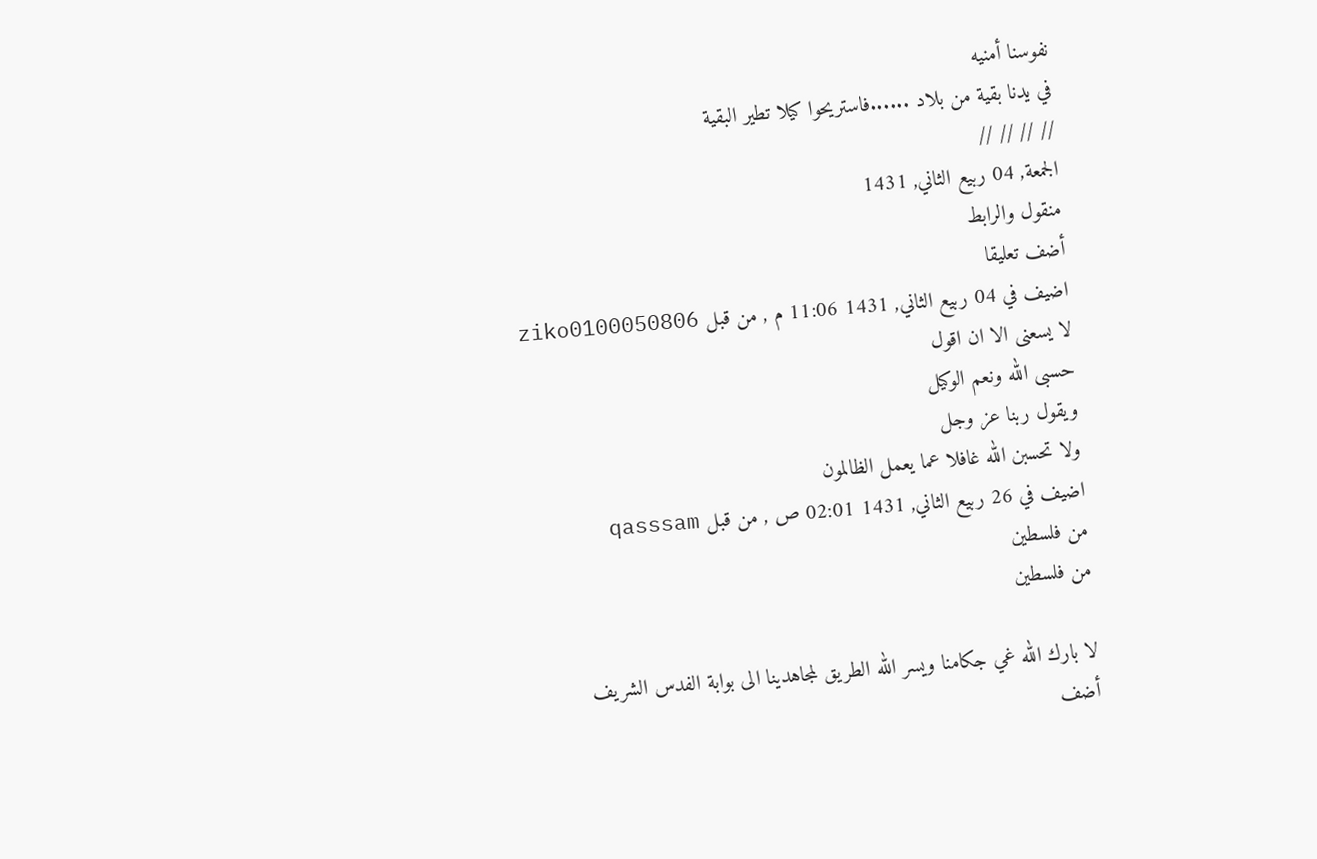نفوسنا أمنيه
في يدنا بقية من بلاد ......فاستريحوا كيلا تطير البقية
// // // //
الجمعة, 04 ربيع الثاني, 1431
منقول والرابط
أضف تعليقا
اضيف في 04 ربيع الثاني, 1431 11:06 م , من قبل ziko0100050806
لا يسعنى الا ان اقول
حسبى الله ونعم الوكيل
ويقول ربنا عز وجل
ولا تحسبن الله غافلا عما يعمل الظالمون
اضيف في 26 ربيع الثاني, 1431 02:01 ص , من قبل qasssam
من فلسطين
من فلسطين

لا بارك الله غي جكامنا ويسر الله الطريق لمجاهدينا الى بوابة الفدس الشريف
أضف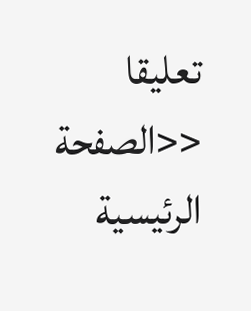تعليقا
<<الصفحة الرئيسية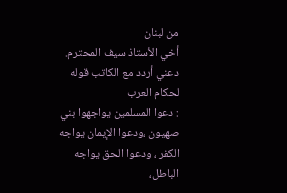من لبنان
أخي الأستاذ سيف المحترم.
دعني أردد مع الكاتب قوله لحكام العرب
: دعوا المسلمين يواجهوا بني صهيون ،ودعوا الإيمان يواجه الكفر ، ودعوا الحق يواجه الباطل،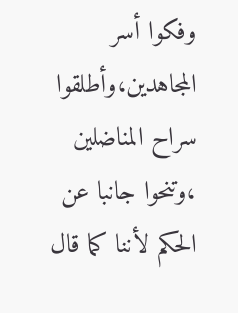وفكوا أسر المجاهدين،وأطلقوا سراح المناضلين ،وتنحوا جانبا عن الحكم لأننا كما قال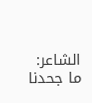الشاعر:
ما جحدنا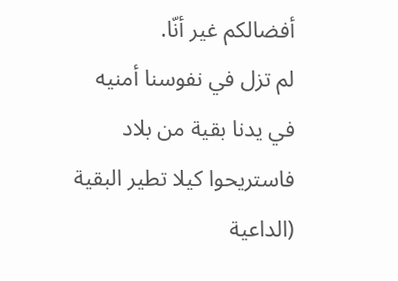أفضالكم غير أنّا.
لم تزل في نفوسنا أمنيه
في يدنا بقية من بلاد
فاستريحوا كيلا تطير البقية
(الداعية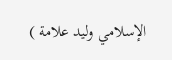الإسلامي وليد علامة )